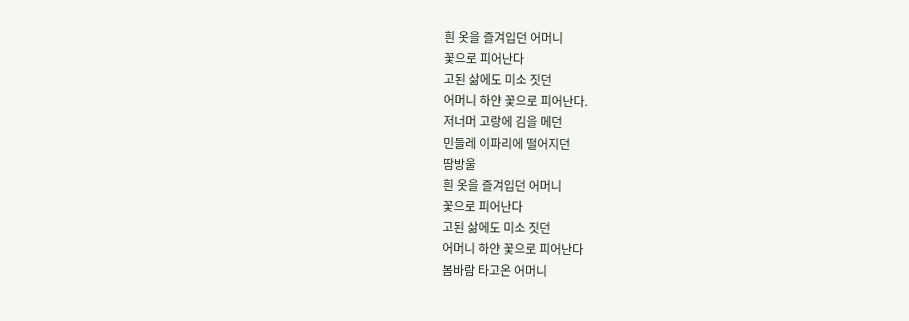흰 옷을 즐겨입던 어머니
꽃으로 피어난다
고된 삶에도 미소 짓던
어머니 하얀 꽃으로 피어난다.
저너머 고랑에 김을 메던
민들레 이파리에 떨어지던
땀방울
흰 옷을 즐겨입던 어머니
꽃으로 피어난다
고된 삶에도 미소 짓던
어머니 하얀 꽃으로 피어난다
봄바람 타고온 어머니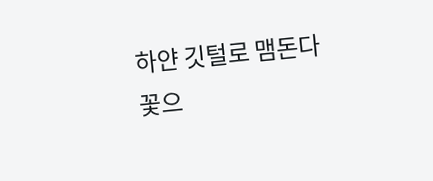하얀 깃털로 맴돈다
꽃으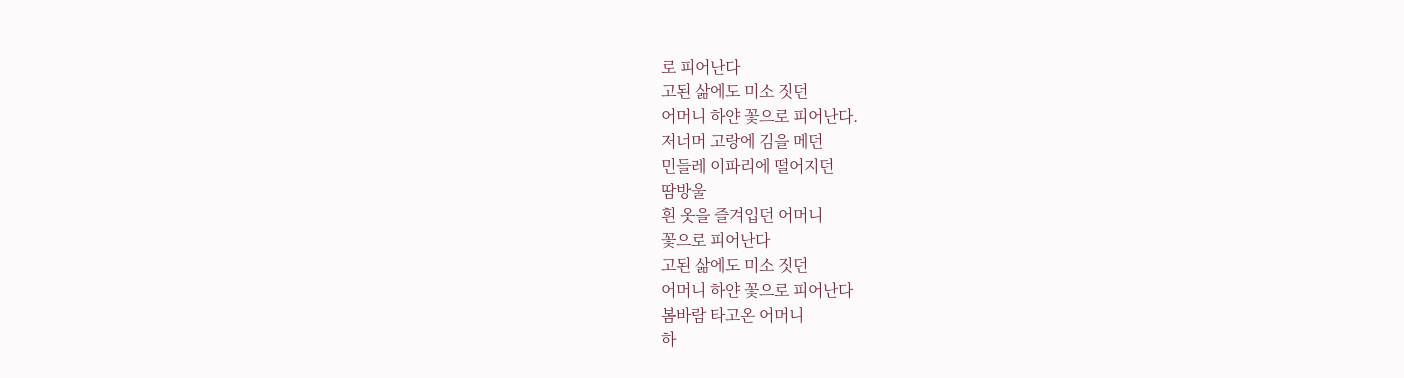로 피어난다
고된 삶에도 미소 짓던
어머니 하얀 꽃으로 피어난다.
저너머 고랑에 김을 메던
민들레 이파리에 떨어지던
땀방울
흰 옷을 즐겨입던 어머니
꽃으로 피어난다
고된 삶에도 미소 짓던
어머니 하얀 꽃으로 피어난다
봄바람 타고온 어머니
하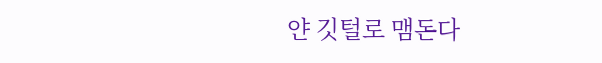얀 깃털로 맴돈다